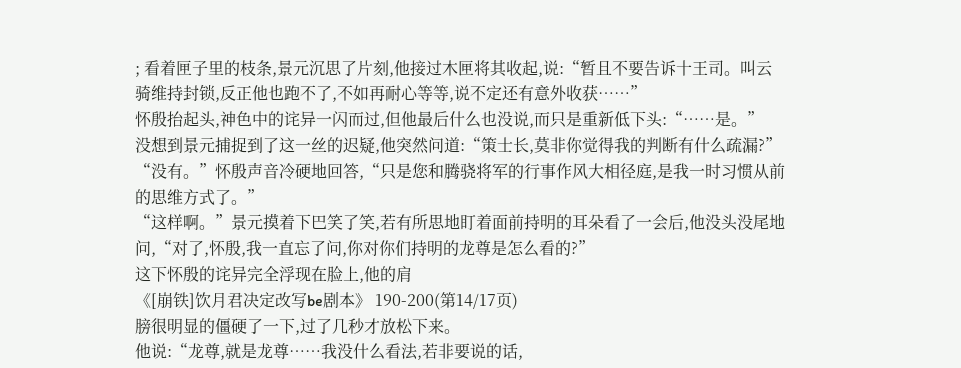; 看着匣子里的枝条,景元沉思了片刻,他接过木匣将其收起,说:“暂且不要告诉十王司。叫云骑维持封锁,反正他也跑不了,不如再耐心等等,说不定还有意外收获……”
怀殷抬起头,神色中的诧异一闪而过,但他最后什么也没说,而只是重新低下头:“……是。”
没想到景元捕捉到了这一丝的迟疑,他突然问道:“策士长,莫非你觉得我的判断有什么疏漏?”
“没有。”怀殷声音冷硬地回答,“只是您和腾骁将军的行事作风大相径庭,是我一时习惯从前的思维方式了。”
“这样啊。”景元摸着下巴笑了笑,若有所思地盯着面前持明的耳朵看了一会后,他没头没尾地问,“对了,怀殷,我一直忘了问,你对你们持明的龙尊是怎么看的?”
这下怀殷的诧异完全浮现在脸上,他的肩
《[崩铁]饮月君决定改写be剧本》 190-200(第14/17页)
膀很明显的僵硬了一下,过了几秒才放松下来。
他说:“龙尊,就是龙尊……我没什么看法,若非要说的话,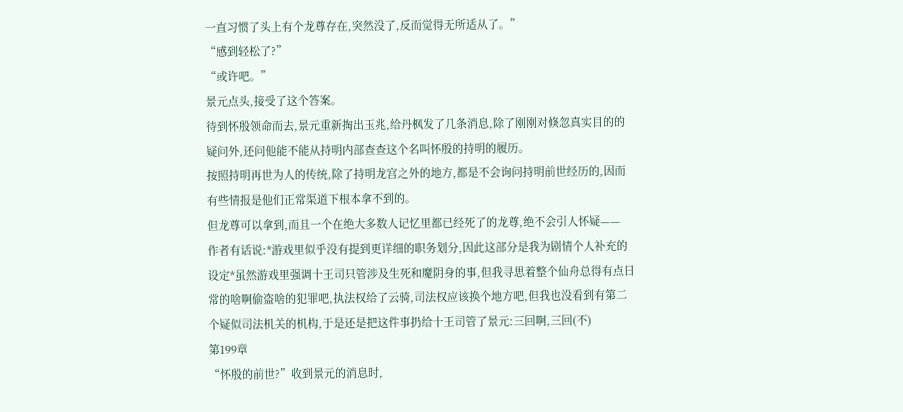一直习惯了头上有个龙尊存在,突然没了,反而觉得无所适从了。”
“感到轻松了?”
“或许吧。”
景元点头,接受了这个答案。
待到怀殷领命而去,景元重新掏出玉兆,给丹枫发了几条消息,除了刚刚对倏忽真实目的的疑问外,还问他能不能从持明内部查查这个名叫怀殷的持明的履历。
按照持明再世为人的传统,除了持明龙宫之外的地方,都是不会询问持明前世经历的,因而有些情报是他们正常渠道下根本拿不到的。
但龙尊可以拿到,而且一个在绝大多数人记忆里都已经死了的龙尊,绝不会引人怀疑——
作者有话说:*游戏里似乎没有提到更详细的职务划分,因此这部分是我为剧情个人补充的设定*虽然游戏里强调十王司只管涉及生死和魔阴身的事,但我寻思着整个仙舟总得有点日常的啥啊偷盗啥的犯罪吧,执法权给了云骑,司法权应该换个地方吧,但我也没看到有第二个疑似司法机关的机构,于是还是把这件事扔给十王司管了景元:三回啊,三回(不)
第199章
“怀殷的前世?”收到景元的消息时,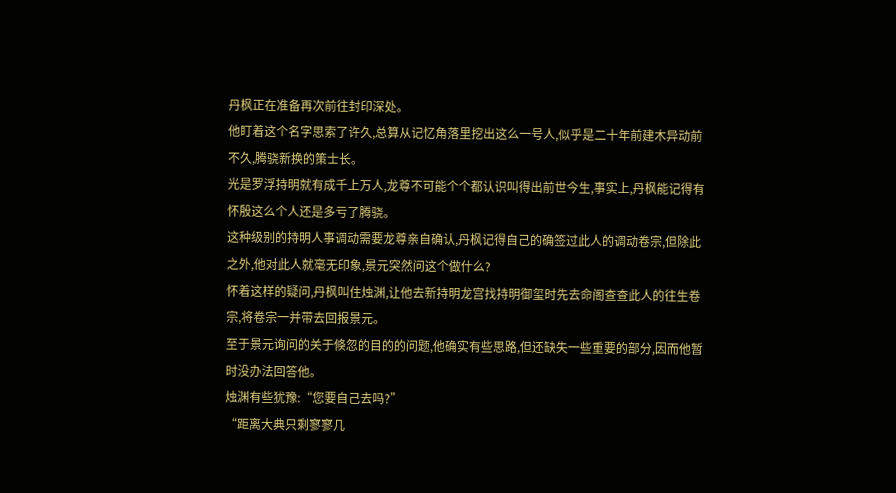丹枫正在准备再次前往封印深处。
他盯着这个名字思索了许久,总算从记忆角落里挖出这么一号人,似乎是二十年前建木异动前不久,腾骁新换的策士长。
光是罗浮持明就有成千上万人,龙尊不可能个个都认识叫得出前世今生,事实上,丹枫能记得有怀殷这么个人还是多亏了腾骁。
这种级别的持明人事调动需要龙尊亲自确认,丹枫记得自己的确签过此人的调动卷宗,但除此之外,他对此人就毫无印象,景元突然问这个做什么?
怀着这样的疑问,丹枫叫住烛渊,让他去新持明龙宫找持明御玺时先去命阁查查此人的往生卷宗,将卷宗一并带去回报景元。
至于景元询问的关于倏忽的目的的问题,他确实有些思路,但还缺失一些重要的部分,因而他暂时没办法回答他。
烛渊有些犹豫:“您要自己去吗?”
“距离大典只剩寥寥几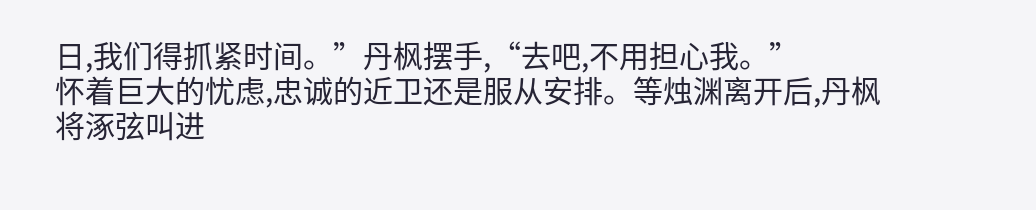日,我们得抓紧时间。”丹枫摆手,“去吧,不用担心我。”
怀着巨大的忧虑,忠诚的近卫还是服从安排。等烛渊离开后,丹枫将涿弦叫进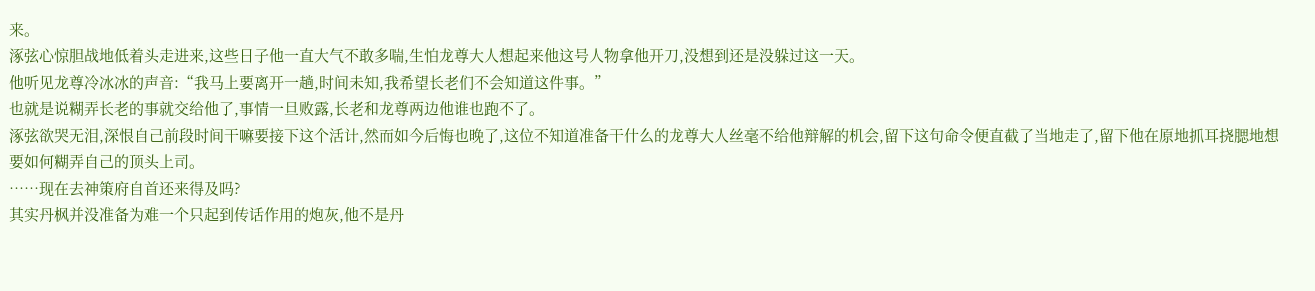来。
涿弦心惊胆战地低着头走进来,这些日子他一直大气不敢多喘,生怕龙尊大人想起来他这号人物拿他开刀,没想到还是没躲过这一天。
他听见龙尊冷冰冰的声音:“我马上要离开一趟,时间未知,我希望长老们不会知道这件事。”
也就是说糊弄长老的事就交给他了,事情一旦败露,长老和龙尊两边他谁也跑不了。
涿弦欲哭无泪,深恨自己前段时间干嘛要接下这个活计,然而如今后悔也晚了,这位不知道准备干什么的龙尊大人丝毫不给他辩解的机会,留下这句命令便直截了当地走了,留下他在原地抓耳挠腮地想要如何糊弄自己的顶头上司。
……现在去神策府自首还来得及吗?
其实丹枫并没准备为难一个只起到传话作用的炮灰,他不是丹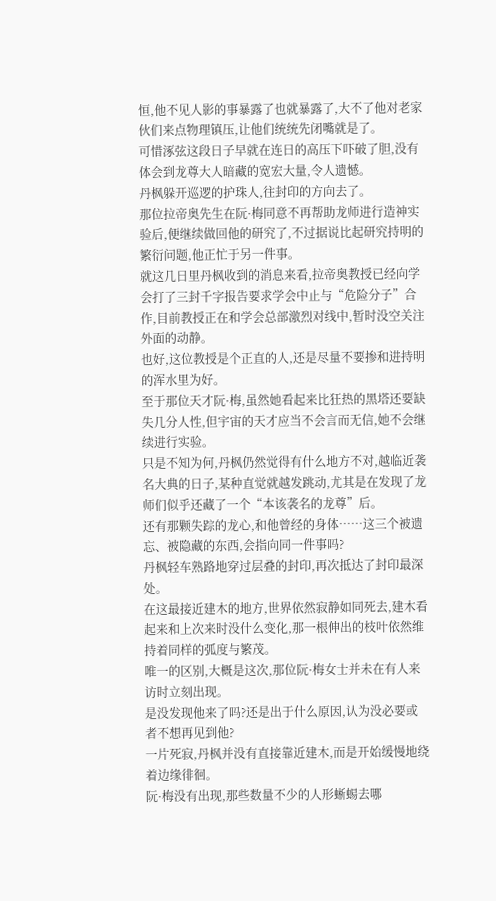恒,他不见人影的事暴露了也就暴露了,大不了他对老家伙们来点物理镇压,让他们统统先闭嘴就是了。
可惜涿弦这段日子早就在连日的高压下吓破了胆,没有体会到龙尊大人暗藏的宽宏大量,令人遗憾。
丹枫躲开巡逻的护珠人,往封印的方向去了。
那位拉帝奥先生在阮·梅同意不再帮助龙师进行造神实验后,便继续做回他的研究了,不过据说比起研究持明的繁衍问题,他正忙于另一件事。
就这几日里丹枫收到的消息来看,拉帝奥教授已经向学会打了三封千字报告要求学会中止与“危险分子”合作,目前教授正在和学会总部激烈对线中,暂时没空关注外面的动静。
也好,这位教授是个正直的人,还是尽量不要掺和进持明的浑水里为好。
至于那位天才阮·梅,虽然她看起来比狂热的黑塔还要缺失几分人性,但宇宙的天才应当不会言而无信,她不会继续进行实验。
只是不知为何,丹枫仍然觉得有什么地方不对,越临近袭名大典的日子,某种直觉就越发跳动,尤其是在发现了龙师们似乎还藏了一个“本该袭名的龙尊”后。
还有那颗失踪的龙心,和他曾经的身体……这三个被遗忘、被隐藏的东西,会指向同一件事吗?
丹枫轻车熟路地穿过层叠的封印,再次抵达了封印最深处。
在这最接近建木的地方,世界依然寂静如同死去,建木看起来和上次来时没什么变化,那一根伸出的枝叶依然维持着同样的弧度与繁茂。
唯一的区别,大概是这次,那位阮·梅女士并未在有人来访时立刻出现。
是没发现他来了吗?还是出于什么原因,认为没必要或者不想再见到他?
一片死寂,丹枫并没有直接靠近建木,而是开始缓慢地绕着边缘徘徊。
阮·梅没有出现,那些数量不少的人形蜥蜴去哪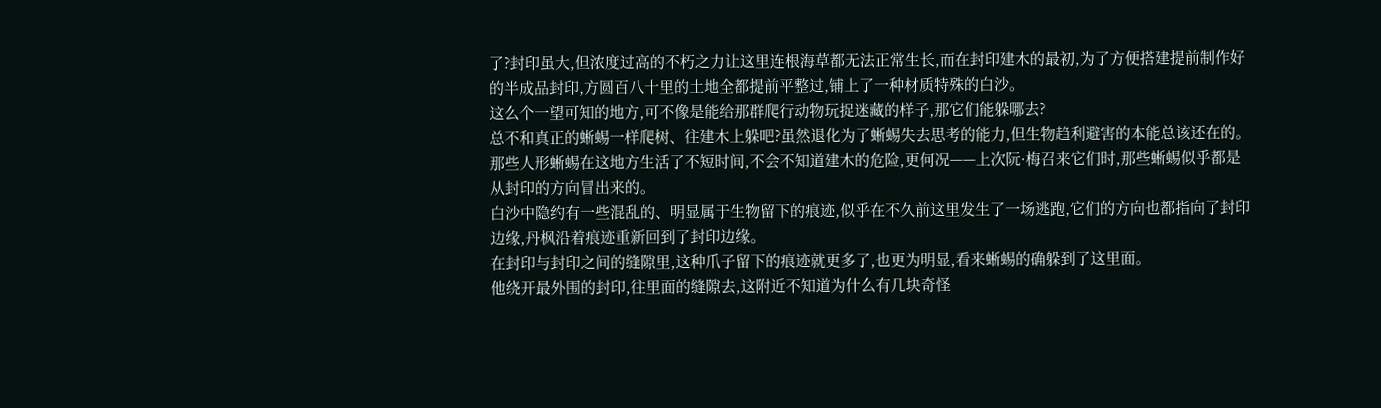了?封印虽大,但浓度过高的不朽之力让这里连根海草都无法正常生长,而在封印建木的最初,为了方便搭建提前制作好的半成品封印,方圆百八十里的土地全都提前平整过,铺上了一种材质特殊的白沙。
这么个一望可知的地方,可不像是能给那群爬行动物玩捉迷藏的样子,那它们能躲哪去?
总不和真正的蜥蜴一样爬树、往建木上躲吧?虽然退化为了蜥蜴失去思考的能力,但生物趋利避害的本能总该还在的。
那些人形蜥蜴在这地方生活了不短时间,不会不知道建木的危险,更何况——上次阮·梅召来它们时,那些蜥蜴似乎都是从封印的方向冒出来的。
白沙中隐约有一些混乱的、明显属于生物留下的痕迹,似乎在不久前这里发生了一场逃跑,它们的方向也都指向了封印边缘,丹枫沿着痕迹重新回到了封印边缘。
在封印与封印之间的缝隙里,这种爪子留下的痕迹就更多了,也更为明显,看来蜥蜴的确躲到了这里面。
他绕开最外围的封印,往里面的缝隙去,这附近不知道为什么有几块奇怪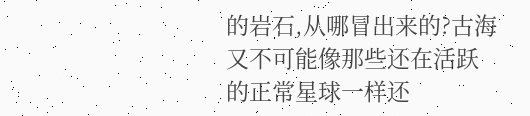的岩石,从哪冒出来的?古海又不可能像那些还在活跃的正常星球一样还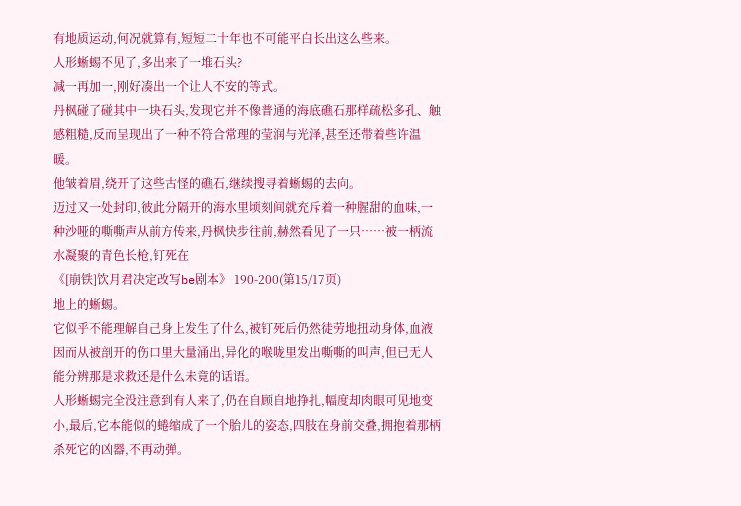有地质运动,何况就算有,短短二十年也不可能平白长出这么些来。
人形蜥蜴不见了,多出来了一堆石头?
减一再加一,刚好凑出一个让人不安的等式。
丹枫碰了碰其中一块石头,发现它并不像普通的海底礁石那样疏松多孔、触感粗糙,反而呈现出了一种不符合常理的莹润与光泽,甚至还带着些许温暖。
他皱着眉,绕开了这些古怪的礁石,继续搜寻着蜥蜴的去向。
迈过又一处封印,彼此分隔开的海水里顷刻间就充斥着一种腥甜的血味,一种沙哑的嘶嘶声从前方传来,丹枫快步往前,赫然看见了一只……被一柄流水凝聚的青色长枪,钉死在
《[崩铁]饮月君决定改写be剧本》 190-200(第15/17页)
地上的蜥蜴。
它似乎不能理解自己身上发生了什么,被钉死后仍然徒劳地扭动身体,血液因而从被剖开的伤口里大量涌出,异化的喉咙里发出嘶嘶的叫声,但已无人能分辨那是求救还是什么未竟的话语。
人形蜥蜴完全没注意到有人来了,仍在自顾自地挣扎,幅度却肉眼可见地变小,最后,它本能似的蜷缩成了一个胎儿的姿态,四肢在身前交叠,拥抱着那柄杀死它的凶器,不再动弹。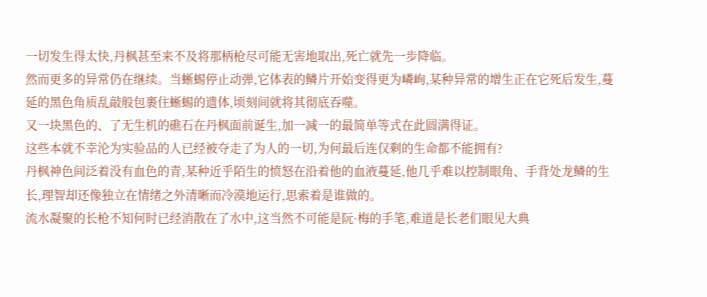一切发生得太快,丹枫甚至来不及将那柄枪尽可能无害地取出,死亡就先一步降临。
然而更多的异常仍在继续。当蜥蜴停止动弹,它体表的鳞片开始变得更为嶙峋,某种异常的增生正在它死后发生,蔓延的黑色角质乱敲般包裹住蜥蜴的遗体,顷刻间就将其彻底吞噬。
又一块黑色的、了无生机的礁石在丹枫面前诞生,加一减一的最简单等式在此圆满得证。
这些本就不幸沦为实验品的人已经被夺走了为人的一切,为何最后连仅剩的生命都不能拥有?
丹枫神色间泛着没有血色的青,某种近乎陌生的愤怒在沿着他的血液蔓延,他几乎难以控制眼角、手背处龙鳞的生长,理智却还像独立在情绪之外清晰而冷漠地运行,思索着是谁做的。
流水凝聚的长枪不知何时已经消散在了水中,这当然不可能是阮·梅的手笔,难道是长老们眼见大典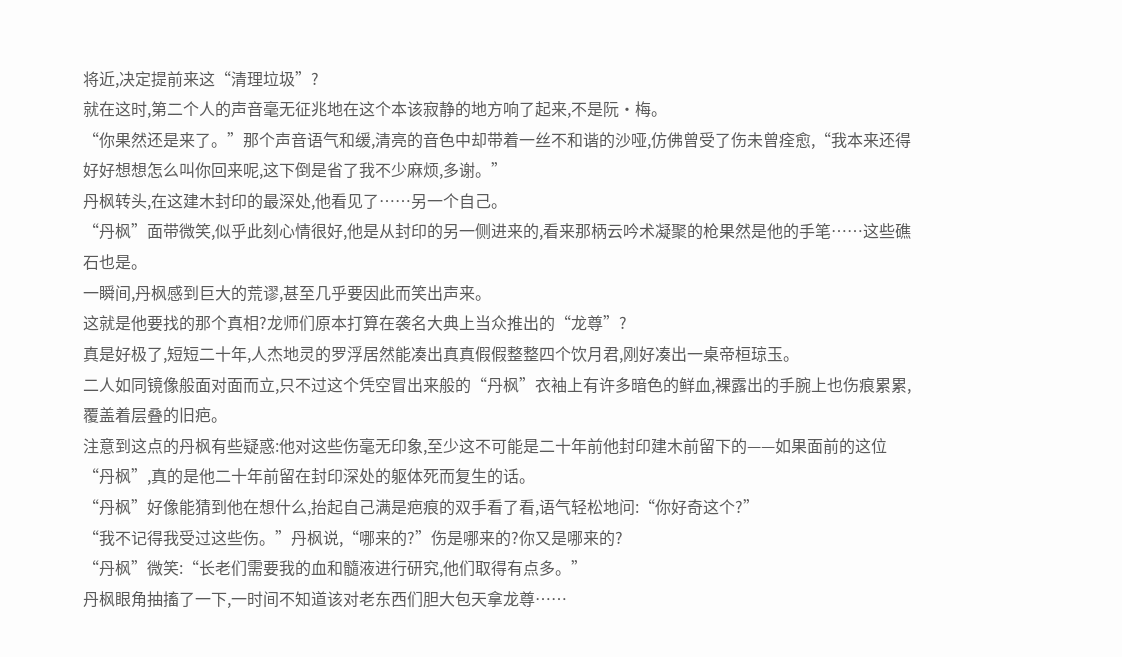将近,决定提前来这“清理垃圾”?
就在这时,第二个人的声音毫无征兆地在这个本该寂静的地方响了起来,不是阮·梅。
“你果然还是来了。”那个声音语气和缓,清亮的音色中却带着一丝不和谐的沙哑,仿佛曾受了伤未曾痊愈,“我本来还得好好想想怎么叫你回来呢,这下倒是省了我不少麻烦,多谢。”
丹枫转头,在这建木封印的最深处,他看见了……另一个自己。
“丹枫”面带微笑,似乎此刻心情很好,他是从封印的另一侧进来的,看来那柄云吟术凝聚的枪果然是他的手笔……这些礁石也是。
一瞬间,丹枫感到巨大的荒谬,甚至几乎要因此而笑出声来。
这就是他要找的那个真相?龙师们原本打算在袭名大典上当众推出的“龙尊”?
真是好极了,短短二十年,人杰地灵的罗浮居然能凑出真真假假整整四个饮月君,刚好凑出一桌帝桓琼玉。
二人如同镜像般面对面而立,只不过这个凭空冒出来般的“丹枫”衣袖上有许多暗色的鲜血,裸露出的手腕上也伤痕累累,覆盖着层叠的旧疤。
注意到这点的丹枫有些疑惑:他对这些伤毫无印象,至少这不可能是二十年前他封印建木前留下的——如果面前的这位“丹枫”,真的是他二十年前留在封印深处的躯体死而复生的话。
“丹枫”好像能猜到他在想什么,抬起自己满是疤痕的双手看了看,语气轻松地问:“你好奇这个?”
“我不记得我受过这些伤。”丹枫说,“哪来的?”伤是哪来的?你又是哪来的?
“丹枫”微笑:“长老们需要我的血和髓液进行研究,他们取得有点多。”
丹枫眼角抽搐了一下,一时间不知道该对老东西们胆大包天拿龙尊……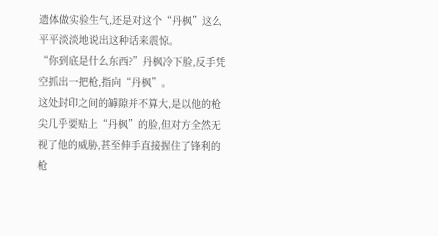遗体做实验生气,还是对这个“丹枫”这么平平淡淡地说出这种话来震惊。
“你到底是什么东西?”丹枫冷下脸,反手凭空抓出一把枪,指向“丹枫”。
这处封印之间的罅隙并不算大,是以他的枪尖几乎要贴上“丹枫”的脸,但对方全然无视了他的威胁,甚至伸手直接握住了锋利的枪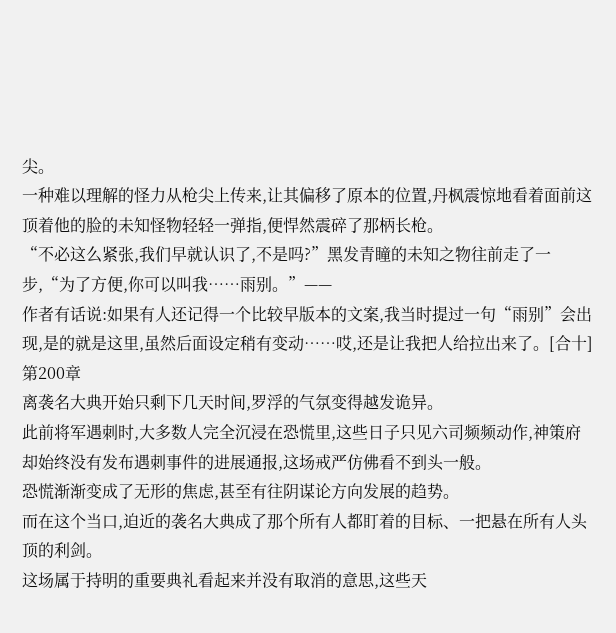尖。
一种难以理解的怪力从枪尖上传来,让其偏移了原本的位置,丹枫震惊地看着面前这顶着他的脸的未知怪物轻轻一弹指,便悍然震碎了那柄长枪。
“不必这么紧张,我们早就认识了,不是吗?”黑发青瞳的未知之物往前走了一步,“为了方便,你可以叫我……雨别。”——
作者有话说:如果有人还记得一个比较早版本的文案,我当时提过一句“雨别”会出现,是的就是这里,虽然后面设定稍有变动……哎,还是让我把人给拉出来了。[合十]
第200章
离袭名大典开始只剩下几天时间,罗浮的气氛变得越发诡异。
此前将军遇刺时,大多数人完全沉浸在恐慌里,这些日子只见六司频频动作,神策府却始终没有发布遇刺事件的进展通报,这场戒严仿佛看不到头一般。
恐慌渐渐变成了无形的焦虑,甚至有往阴谋论方向发展的趋势。
而在这个当口,迫近的袭名大典成了那个所有人都盯着的目标、一把悬在所有人头顶的利剑。
这场属于持明的重要典礼看起来并没有取消的意思,这些天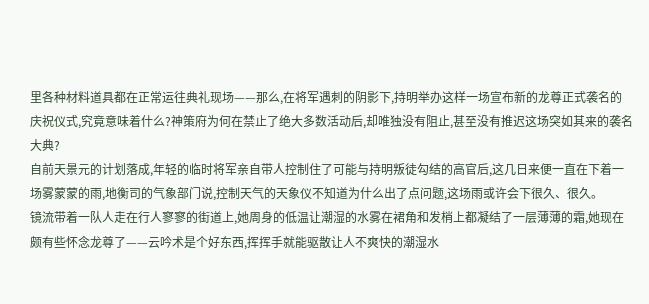里各种材料道具都在正常运往典礼现场——那么,在将军遇刺的阴影下,持明举办这样一场宣布新的龙尊正式袭名的庆祝仪式,究竟意味着什么?神策府为何在禁止了绝大多数活动后,却唯独没有阻止,甚至没有推迟这场突如其来的袭名大典?
自前天景元的计划落成,年轻的临时将军亲自带人控制住了可能与持明叛徒勾结的高官后,这几日来便一直在下着一场雾蒙蒙的雨,地衡司的气象部门说,控制天气的天象仪不知道为什么出了点问题,这场雨或许会下很久、很久。
镜流带着一队人走在行人寥寥的街道上,她周身的低温让潮湿的水雾在裙角和发梢上都凝结了一层薄薄的霜,她现在颇有些怀念龙尊了——云吟术是个好东西,挥挥手就能驱散让人不爽快的潮湿水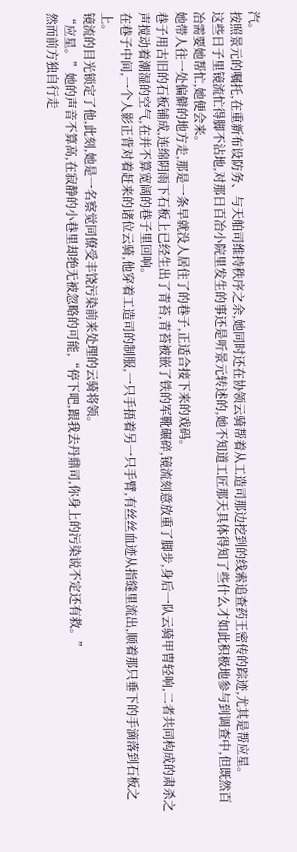汽。
按照景元的嘱托,在重新布设防务、与天舶司维持秩序之余,她同时还在协领云骑帮着从工造司那边挖到的线索追查药王密传的踪迹,尤其是帮应星。
这些日子里镜流忙得脚不沾地,对那日百冶小院里发生的事还是听景元转述的,她不知道工匠那天具体得知了些什么才如此积极地参与到调查中,但既然百冶需要她帮忙,她便会来。
她带人往一处偏僻的地方走,那是一条早就没人居住了的巷子,正适合接下来的戏码。
巷子用古旧的石板铺成,连绵阴雨下石板上已经生出了青苔,青苔被嵌了铁的军靴碾碎,镜流刻意放重了脚步,身后一队云骑甲胄轻响,二者共同构成的肃杀之声搅动着潮湿的空气,在并不算宽阔的巷子里回响。
在巷子中间,一个人影正背对着赶来的诸位云骑,他穿着工造司的制服,一只手捂着另一只手臂,有丝丝血迹从指缝里流出,顺着那只垂下的手滴落到石板之上。
镜流的目光锁定了他,此刻,她是一名察觉同僚受丰饶污染前来处理的云骑将领。
“应星。”她的声音不算高,在寂静的小巷里却绝无被忽略的可能,“停下吧,跟我去丹鼎司,你身上的污染说不定还有救。”
然而前方独自行走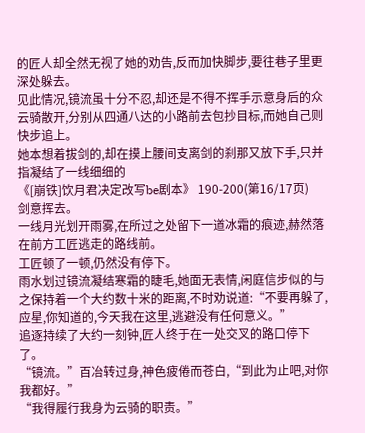的匠人却全然无视了她的劝告,反而加快脚步,要往巷子里更深处躲去。
见此情况,镜流虽十分不忍,却还是不得不挥手示意身后的众云骑散开,分别从四通八达的小路前去包抄目标,而她自己则快步追上。
她本想着拔剑的,却在摸上腰间支离剑的刹那又放下手,只并指凝结了一线细细的
《[崩铁]饮月君决定改写be剧本》 190-200(第16/17页)
剑意挥去。
一线月光划开雨雾,在所过之处留下一道冰霜的痕迹,赫然落在前方工匠逃走的路线前。
工匠顿了一顿,仍然没有停下。
雨水划过镜流凝结寒霜的睫毛,她面无表情,闲庭信步似的与之保持着一个大约数十米的距离,不时劝说道:“不要再躲了,应星,你知道的,今天我在这里,逃避没有任何意义。”
追逐持续了大约一刻钟,匠人终于在一处交叉的路口停下了。
“镜流。”百冶转过身,神色疲倦而苍白,“到此为止吧,对你我都好。”
“我得履行我身为云骑的职责。”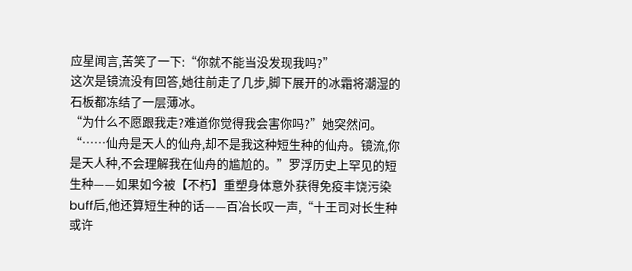应星闻言,苦笑了一下:“你就不能当没发现我吗?”
这次是镜流没有回答,她往前走了几步,脚下展开的冰霜将潮湿的石板都冻结了一层薄冰。
“为什么不愿跟我走?难道你觉得我会害你吗?”她突然问。
“……仙舟是天人的仙舟,却不是我这种短生种的仙舟。镜流,你是天人种,不会理解我在仙舟的尴尬的。”罗浮历史上罕见的短生种——如果如今被【不朽】重塑身体意外获得免疫丰饶污染buff后,他还算短生种的话——百冶长叹一声,“十王司对长生种或许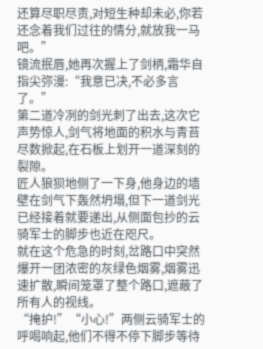还算尽职尽责,对短生种却未必,你若还念着我们过往的情分,就放我一马吧。”
镜流抿唇,她再次握上了剑柄,霜华自指尖弥漫:“我意已决,不必多言了。”
第二道冷冽的剑光刺了出去,这次它声势惊人,剑气将地面的积水与青苔尽数掀起,在石板上划开一道深刻的裂隙。
匠人狼狈地侧了一下身,他身边的墙壁在剑气下轰然坍塌,但下一道剑光已经接着就要递出,从侧面包抄的云骑军士的脚步也近在咫尺。
就在这个危急的时刻,岔路口中突然爆开一团浓密的灰绿色烟雾,烟雾迅速扩散,瞬间笼罩了整个路口,遮蔽了所有人的视线。
“掩护!”“小心!”两侧云骑军士的呼喝响起,他们不得不停下脚步等待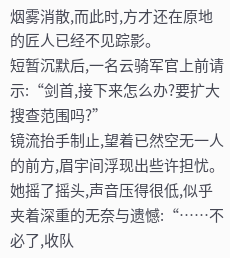烟雾消散,而此时,方才还在原地的匠人已经不见踪影。
短暂沉默后,一名云骑军官上前请示:“剑首,接下来怎么办?要扩大搜查范围吗?”
镜流抬手制止,望着已然空无一人的前方,眉宇间浮现出些许担忧。
她摇了摇头,声音压得很低,似乎夹着深重的无奈与遗憾:“……不必了,收队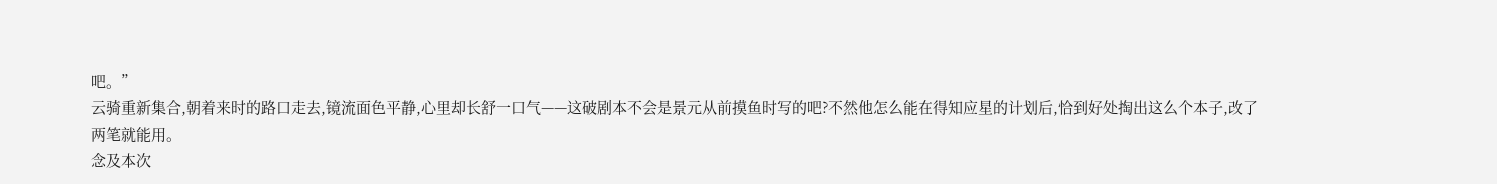吧。”
云骑重新集合,朝着来时的路口走去,镜流面色平静,心里却长舒一口气——这破剧本不会是景元从前摸鱼时写的吧?不然他怎么能在得知应星的计划后,恰到好处掏出这么个本子,改了两笔就能用。
念及本次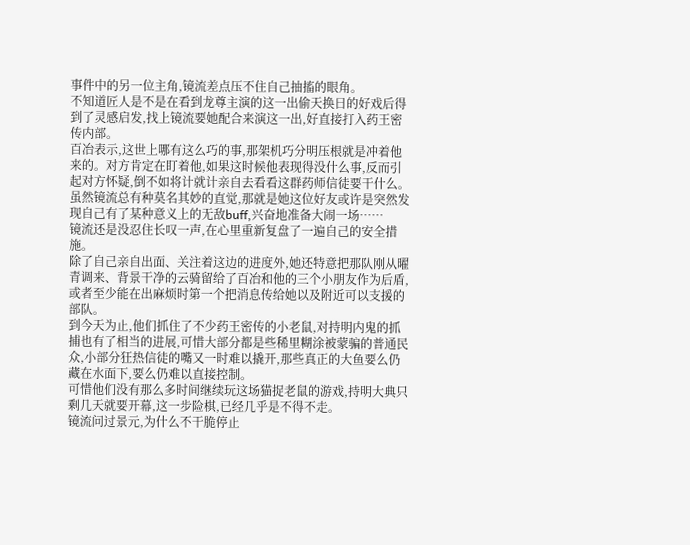事件中的另一位主角,镜流差点压不住自己抽搐的眼角。
不知道匠人是不是在看到龙尊主演的这一出偷天换日的好戏后得到了灵感启发,找上镜流要她配合来演这一出,好直接打入药王密传内部。
百冶表示,这世上哪有这么巧的事,那架机巧分明压根就是冲着他来的。对方肯定在盯着他,如果这时候他表现得没什么事,反而引起对方怀疑,倒不如将计就计亲自去看看这群药师信徒要干什么。
虽然镜流总有种莫名其妙的直觉,那就是她这位好友或许是突然发现自己有了某种意义上的无敌buff,兴奋地准备大闹一场……
镜流还是没忍住长叹一声,在心里重新复盘了一遍自己的安全措施。
除了自己亲自出面、关注着这边的进度外,她还特意把那队刚从曜青调来、背景干净的云骑留给了百冶和他的三个小朋友作为后盾,或者至少能在出麻烦时第一个把消息传给她以及附近可以支援的部队。
到今天为止,他们抓住了不少药王密传的小老鼠,对持明内鬼的抓捕也有了相当的进展,可惜大部分都是些稀里糊涂被蒙骗的普通民众,小部分狂热信徒的嘴又一时难以撬开,那些真正的大鱼要么仍藏在水面下,要么仍难以直接控制。
可惜他们没有那么多时间继续玩这场猫捉老鼠的游戏,持明大典只剩几天就要开幕,这一步险棋,已经几乎是不得不走。
镜流问过景元,为什么不干脆停止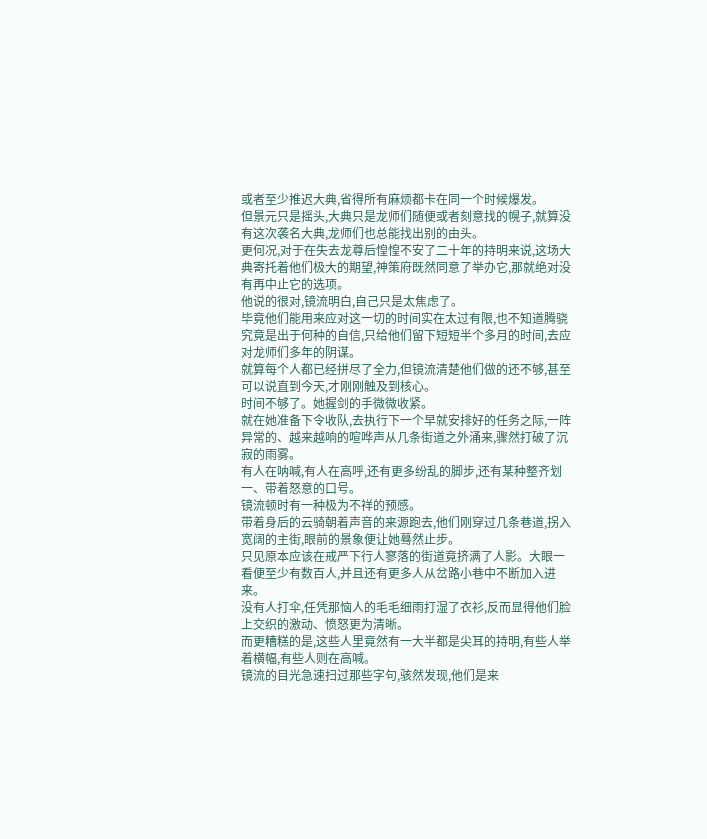或者至少推迟大典,省得所有麻烦都卡在同一个时候爆发。
但景元只是摇头,大典只是龙师们随便或者刻意找的幌子,就算没有这次袭名大典,龙师们也总能找出别的由头。
更何况,对于在失去龙尊后惶惶不安了二十年的持明来说,这场大典寄托着他们极大的期望,神策府既然同意了举办它,那就绝对没有再中止它的选项。
他说的很对,镜流明白,自己只是太焦虑了。
毕竟他们能用来应对这一切的时间实在太过有限,也不知道腾骁究竟是出于何种的自信,只给他们留下短短半个多月的时间,去应对龙师们多年的阴谋。
就算每个人都已经拼尽了全力,但镜流清楚他们做的还不够,甚至可以说直到今天,才刚刚触及到核心。
时间不够了。她握剑的手微微收紧。
就在她准备下令收队,去执行下一个早就安排好的任务之际,一阵异常的、越来越响的喧哗声从几条街道之外涌来,骤然打破了沉寂的雨雾。
有人在呐喊,有人在高呼,还有更多纷乱的脚步,还有某种整齐划一、带着怒意的口号。
镜流顿时有一种极为不祥的预感。
带着身后的云骑朝着声音的来源跑去,他们刚穿过几条巷道,拐入宽阔的主街,眼前的景象便让她蓦然止步。
只见原本应该在戒严下行人寥落的街道竟挤满了人影。大眼一看便至少有数百人,并且还有更多人从岔路小巷中不断加入进来。
没有人打伞,任凭那恼人的毛毛细雨打湿了衣衫,反而显得他们脸上交织的激动、愤怒更为清晰。
而更糟糕的是,这些人里竟然有一大半都是尖耳的持明,有些人举着横幅,有些人则在高喊。
镜流的目光急速扫过那些字句,骇然发现,他们是来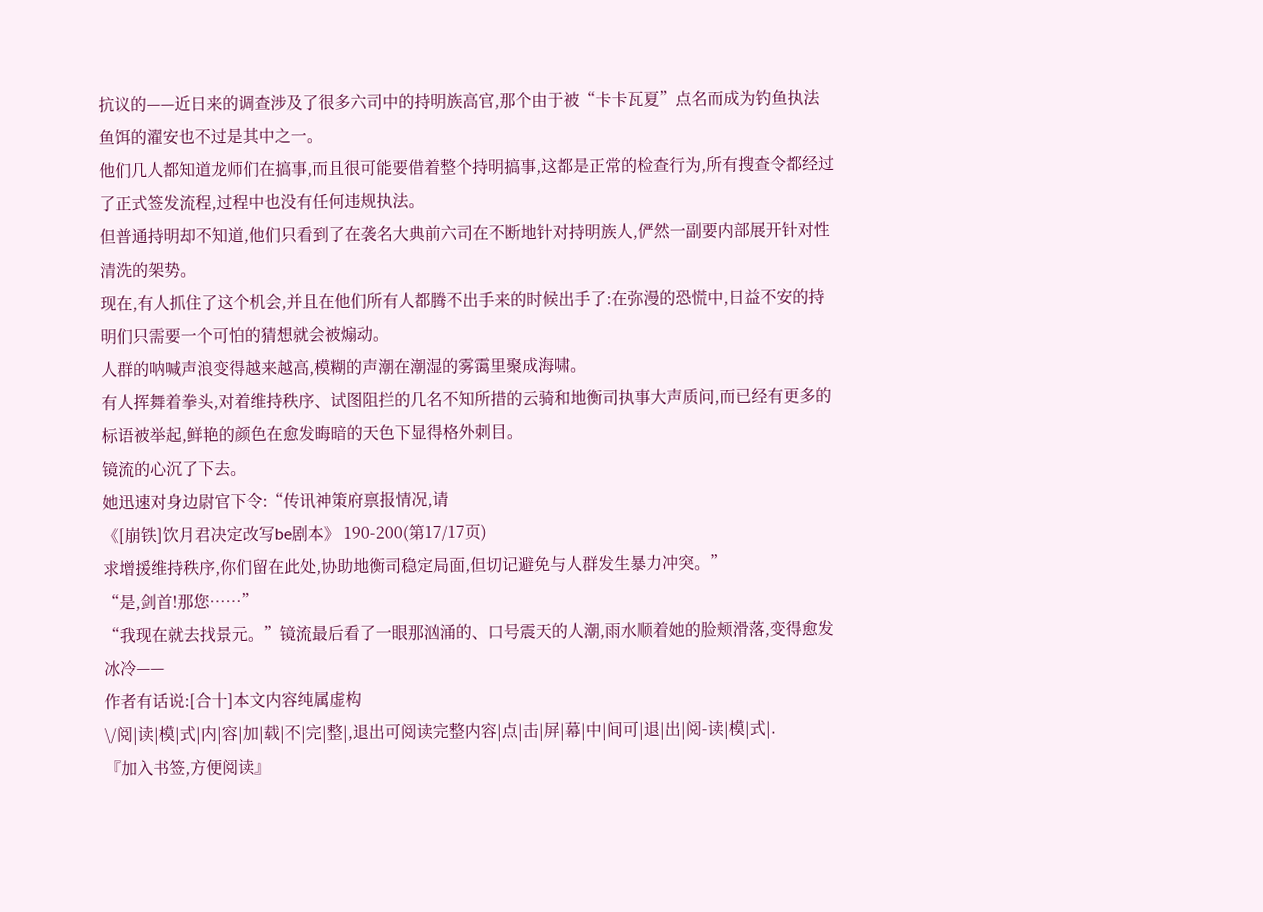抗议的——近日来的调查涉及了很多六司中的持明族高官,那个由于被“卡卡瓦夏”点名而成为钓鱼执法鱼饵的濯安也不过是其中之一。
他们几人都知道龙师们在搞事,而且很可能要借着整个持明搞事,这都是正常的检查行为,所有搜查令都经过了正式签发流程,过程中也没有任何违规执法。
但普通持明却不知道,他们只看到了在袭名大典前六司在不断地针对持明族人,俨然一副要内部展开针对性清洗的架势。
现在,有人抓住了这个机会,并且在他们所有人都腾不出手来的时候出手了:在弥漫的恐慌中,日益不安的持明们只需要一个可怕的猜想就会被煽动。
人群的呐喊声浪变得越来越高,模糊的声潮在潮湿的雾霭里聚成海啸。
有人挥舞着拳头,对着维持秩序、试图阻拦的几名不知所措的云骑和地衡司执事大声质问,而已经有更多的标语被举起,鲜艳的颜色在愈发晦暗的天色下显得格外刺目。
镜流的心沉了下去。
她迅速对身边尉官下令:“传讯神策府禀报情况,请
《[崩铁]饮月君决定改写be剧本》 190-200(第17/17页)
求增援维持秩序,你们留在此处,协助地衡司稳定局面,但切记避免与人群发生暴力冲突。”
“是,剑首!那您……”
“我现在就去找景元。”镜流最后看了一眼那汹涌的、口号震天的人潮,雨水顺着她的脸颊滑落,变得愈发冰冷——
作者有话说:[合十]本文内容纯属虚构
\/阅|读|模|式|内|容|加|载|不|完|整|,退出可阅读完整内容|点|击|屏|幕|中|间可|退|出|阅-读|模|式|.
『加入书签,方便阅读』